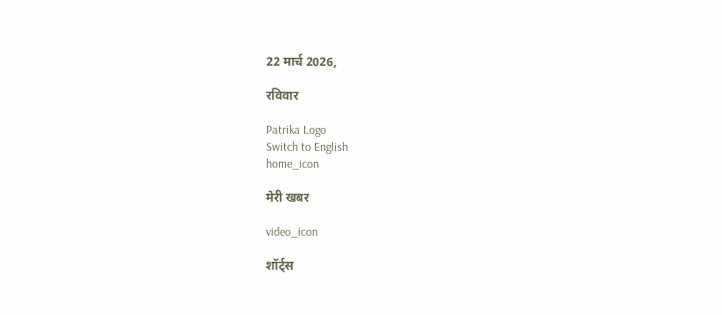22 मार्च 2026,

रविवार

Patrika Logo
Switch to English
home_icon

मेरी खबर

video_icon

शॉर्ट्स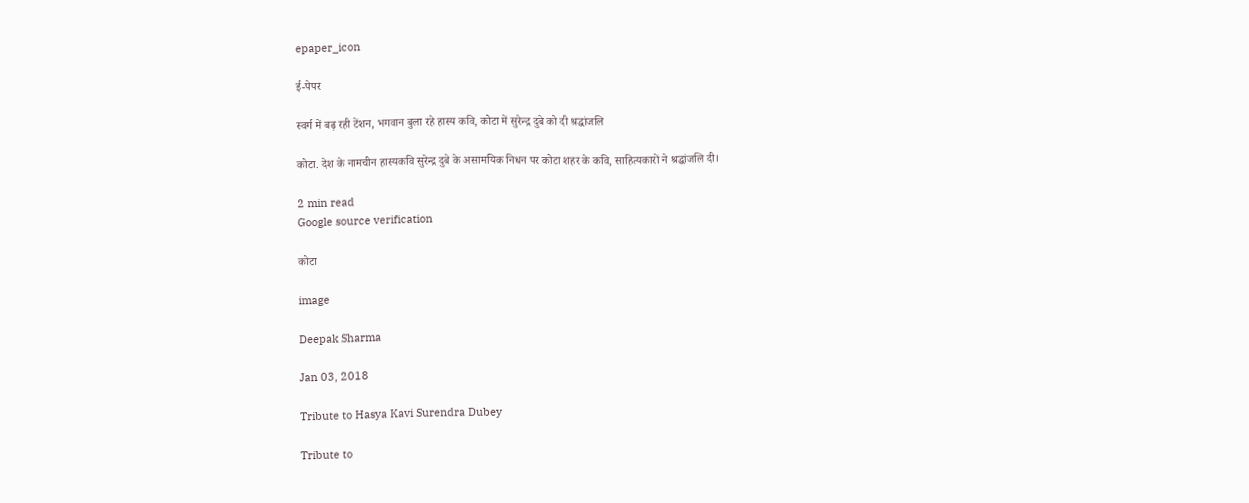epaper_icon

ई-पेपर

स्वर्ग में बढ़ रही टेंशन, भगवान बुला रहे हास्य कवि, कोटा में सुरेन्‍द्र दुबे को दी श्रद्धांजलि

कोटा. देश के नामचीन हास्यकवि सुरेन्द्र दुबे के असामयिक निधन पर कोटा शहर के कवि, साहित्यकारों ने श्रद्धांजलि दी।

2 min read
Google source verification

कोटा

image

Deepak Sharma

Jan 03, 2018

Tribute to Hasya Kavi Surendra Dubey

Tribute to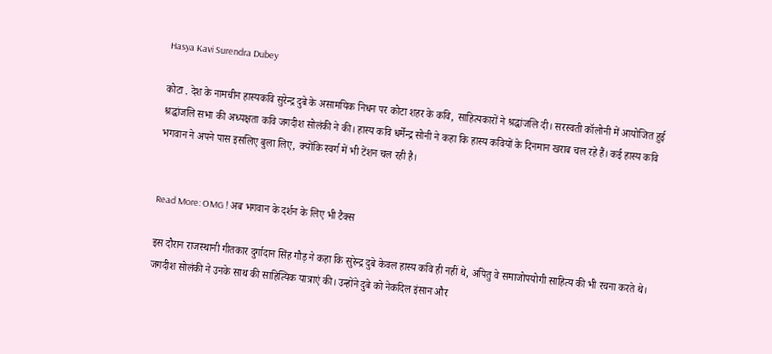Hasya Kavi Surendra Dubey

कोटा . देश के नामचीन हास्यकवि सुरेन्द्र दुबे के असामयिक निधन पर कोटा शहर के कवि, साहित्यकारों ने श्रद्धांजलि दी। सरस्वती कॉलोनी में आयोजित हुई श्रद्धांजलि सभा की अध्यक्षता कवि जगदीश सोलंकी ने की। हास्य कवि धर्मेन्द्र सोनी ने कहा कि हास्य कवियों के दिनमान खराब चल रहे हैं। कई हास्य कवि भगवान ने अपने पास इसलिए बुला लिए, क्योंकि स्वर्ग में भी टेंशन चल रही है।


Read More: OMG ! अब भगवान के दर्शन के लिए भी टैक्स

इस दौरान राजस्थानी गीतकार दुर्गादान सिंह गौड़ ने कहा कि सुरेन्द्र दुबे केवल हास्य कवि ही नहीं थे, अपितु वे समाजोपयोगी साहित्य की भी रचना करते थे। जगदीश सोलंकी ने उनके साथ की साहित्यिक यात्राएं की। उन्होंने दुबे को नेकदिल इंसान और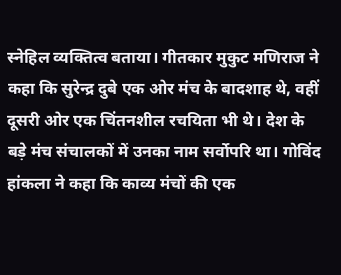स्नेहिल व्यक्तित्व बताया। गीतकार मुकुट मणिराज ने कहा कि सुरेन्द्र दुबे एक ओर मंच के बादशाह थे, वहीं दूसरी ओर एक चिंतनशील रचयिता भी थे। देश के बड़े मंच संचालकों में उनका नाम सर्वोपरि था। गोविंद हांकला ने कहा कि काव्य मंचों की एक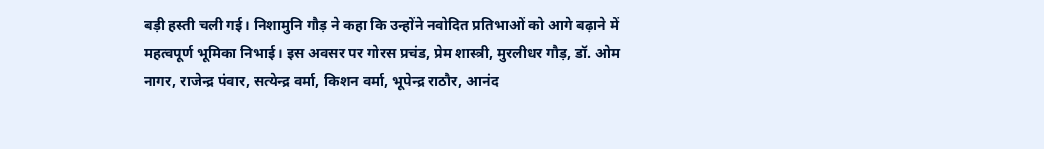बड़ी हस्ती चली गई। निशामुनि गौड़ ने कहा कि उन्होंने नवोदित प्रतिभाओं को आगे बढ़ाने में महत्वपूर्ण भूमिका निभाई। इस अवसर पर गोरस प्रचंड, प्रेम शास्त्री, मुरलीधर गौड़, डॉ. ओम नागर, राजेन्द्र पंवार, सत्येन्द्र वर्मा, किशन वर्मा, भूपेन्द्र राठौर, आनंद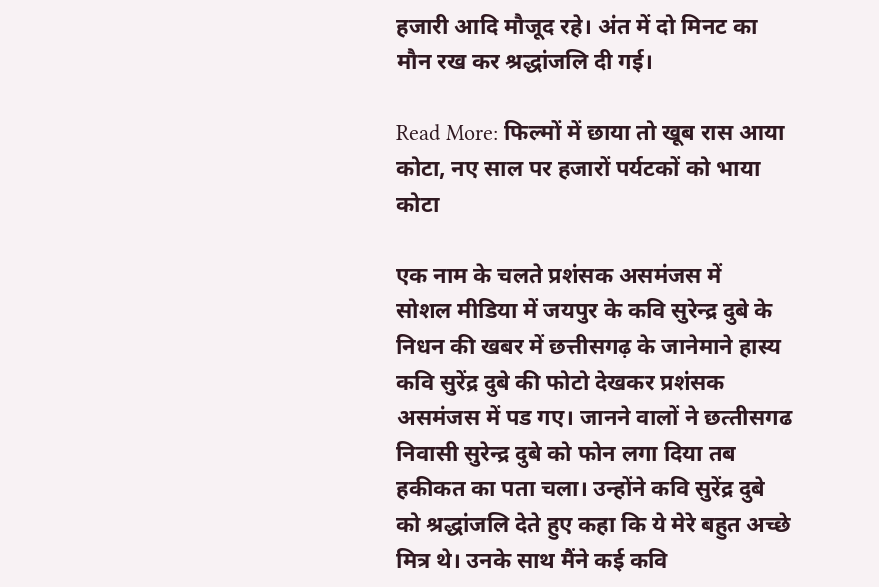हजारी आदि मौजूद रहे। अंत में दो मिनट का मौन रख कर श्रद्धांजलि दी गई।

Read More: फिल्मों में छाया तो खूब रास आया कोटा, नए साल पर हजारों पर्यटकों को भाया कोटा

एक नाम के चलते प्रशंसक असमंजस में
सोशल मीडि‍या में जयपुर के कवि‍ सुरेन्‍द्र दुबे के नि‍धन की खबर में छत्तीसगढ़ के जानेमाने हास्य कवि सुरेंद्र दुबे की फोटो देखकर प्रशंसक असमंजस में पड गए। जानने वालों ने छत्‍तीसगढ नि‍वासी सुरेन्‍द्र दुबे को फोन लगा दि‍या तब हकीकत का पता चला। उन्होंने कवि सुरेंद्र दुबे को श्रद्धांजलि देते हुए कहा कि ये मेरे बहुत अच्छे मित्र थे। उनके साथ मैंने कई कवि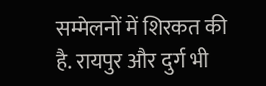सम्मेलनों में शिरकत की है. रायपुर और दुर्ग भी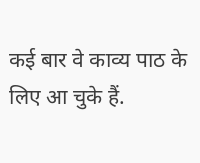कई बार वे काव्य पाठ के लिए आ चुके हैं.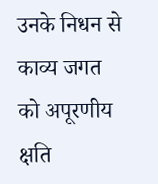उनके निधन से काव्य जगत को अपूरणीय क्षति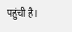पहुंची है।